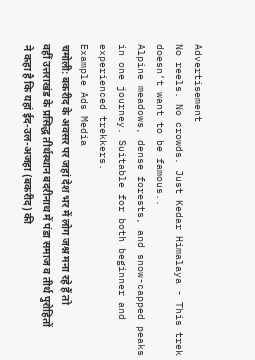Advertisement
No reels. No crowds. Just Kedar Himalaya - This trek doesn’t want to be famous..
Alpine meadows, dense forests, and snow-capped peaks in one journey. Suitable for both beginner and experienced trekkers.
Example Ads Media
चमोली: बकरीद के अवसर पर जहां देश भर में लोग जश्न मना रहे हैं तो वहीं उत्तराखंड के प्रसिद्ध तीर्थस्थान बदरीनाथ में पंडा समाज व तीर्थ पुरोहितों ने कहा है कि यहां ईद-उल-अजहा (बकरीद) की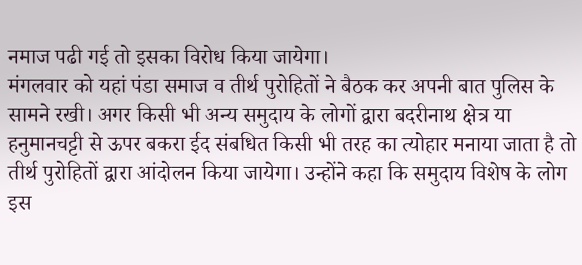नमाज पढी गई तो इसका विरोध किया जायेगा।
मंगलवार को यहां पंडा समाज व तीर्थ पुरोहितों ने बैठक कर अपनी बात पुलिस के सामने रखी। अगर किसी भी अन्य समुदाय के लोगों द्वारा बदरीनाथ क्षेत्र या हनुमानचट्टी से ऊपर बकरा ईद संबधित किसी भी तरह का त्योहार मनाया जाता है तो तीर्थ पुरोहितों द्वारा आंदोलन किया जायेगा। उन्होंने कहा कि समुदाय विशेष के लोग इस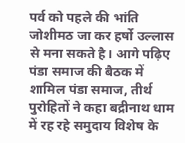पर्व को पहले की भांति जोशीमठ जा कर हर्षो उल्लास से मना सकते है। आगे पढ़िए
पंडा समाज की बैठक में शामिल पंडा समाज, तीर्थ पुरोहितों ने कहा बद्रीनाथ धाम में रह रहे समुदाय विशेष के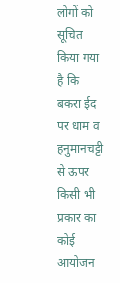लोगों को सूचित किया गया है कि बकरा ईद पर धाम व हनुमानचट्टी से ऊपर किसी भी प्रकार का कोई आयोजन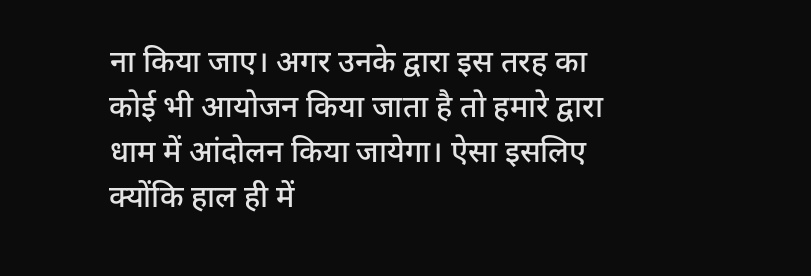ना किया जाए। अगर उनके द्वारा इस तरह का कोई भी आयोजन किया जाता है तो हमारे द्वारा धाम में आंदोलन किया जायेगा। ऐसा इसलिए क्योंकि हाल ही में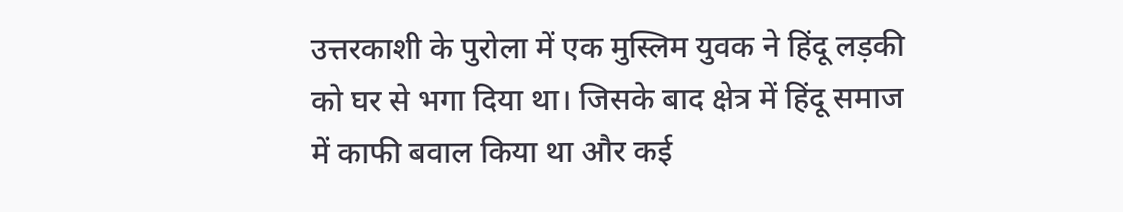उत्तरकाशी के पुरोला में एक मुस्लिम युवक ने हिंदू लड़की को घर से भगा दिया था। जिसके बाद क्षेत्र में हिंदू समाज में काफी बवाल किया था और कई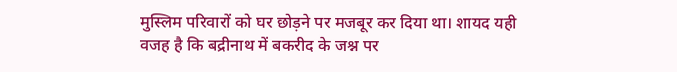मुस्लिम परिवारों को घर छोड़ने पर मजबूर कर दिया था। शायद यही वजह है कि बद्रीनाथ में बकरीद के जश्न पर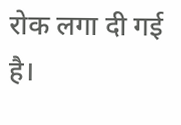रोक लगा दी गई है।